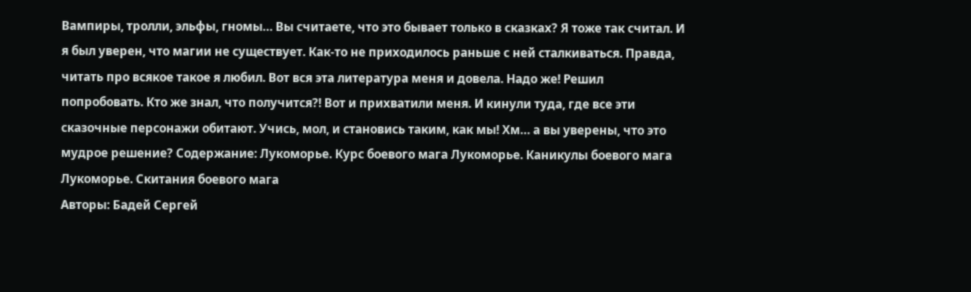Вампиры, тролли, эльфы, гномы… Вы считаете, что это бывает только в сказках? Я тоже так считал. И я был уверен, что магии не существует. Как-то не приходилось раньше с ней сталкиваться. Правда, читать про всякое такое я любил. Вот вся эта литература меня и довела. Надо же! Решил попробовать. Кто же знал, что получится?! Вот и прихватили меня. И кинули туда, где все эти сказочные персонажи обитают. Учись, мол, и становись таким, как мы! Хм… а вы уверены, что это мудрое решение? Содержание: Лукоморье. Курс боевого мага Лукоморье. Каникулы боевого мага Лукоморье. Скитания боевого мага
Авторы: Бадей Сергей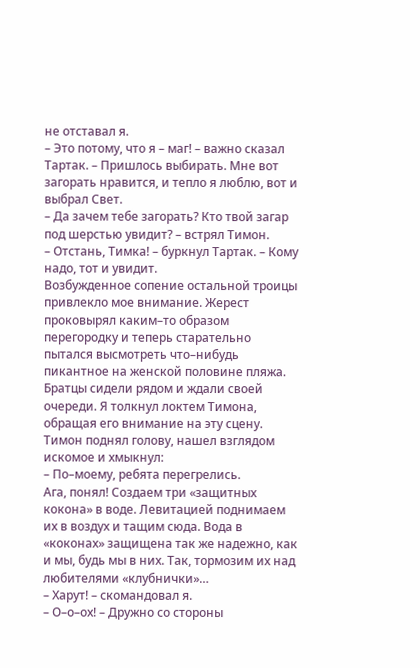не отставал я.
– Это потому, что я – маг! – важно сказал Тартак. – Пришлось выбирать. Мне вот загорать нравится, и тепло я люблю, вот и выбрал Свет.
– Да зачем тебе загорать? Кто твой загар под шерстью увидит? – встрял Тимон.
– Отстань, Тимка! – буркнул Тартак. – Кому надо, тот и увидит.
Возбужденное сопение остальной троицы привлекло мое внимание. Жерест проковырял каким–то образом перегородку и теперь старательно пытался высмотреть что–нибудь пикантное на женской половине пляжа. Братцы сидели рядом и ждали своей очереди. Я толкнул локтем Тимона, обращая его внимание на эту сцену. Тимон поднял голову, нашел взглядом искомое и хмыкнул:
– По–моему, ребята перегрелись.
Ага, понял! Создаем три «защитных кокона» в воде. Левитацией поднимаем их в воздух и тащим сюда. Вода в «коконах» защищена так же надежно, как и мы, будь мы в них. Так, тормозим их над любителями «клубнички»…
– Харут! – скомандовал я.
– О–о–ох! – Дружно со стороны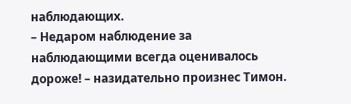наблюдающих.
– Недаром наблюдение за наблюдающими всегда оценивалось дороже! – назидательно произнес Тимон.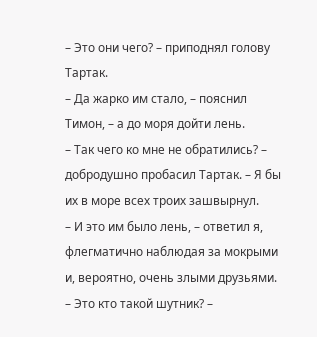– Это они чего? – приподнял голову Тартак.
– Да жарко им стало, – пояснил Тимон, – а до моря дойти лень.
– Так чего ко мне не обратились? – добродушно пробасил Тартак. – Я бы их в море всех троих зашвырнул.
– И это им было лень, – ответил я, флегматично наблюдая за мокрыми и, вероятно, очень злыми друзьями.
– Это кто такой шутник? –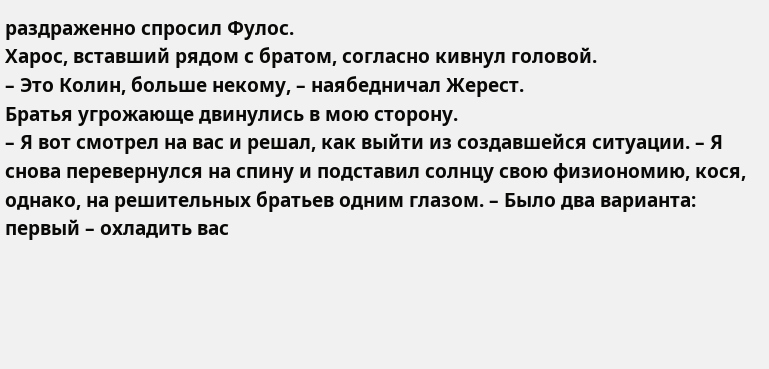раздраженно спросил Фулос.
Харос, вставший рядом с братом, согласно кивнул головой.
– Это Колин, больше некому, – наябедничал Жерест.
Братья угрожающе двинулись в мою сторону.
– Я вот смотрел на вас и решал, как выйти из создавшейся ситуации. – Я снова перевернулся на спину и подставил солнцу свою физиономию, кося, однако, на решительных братьев одним глазом. – Было два варианта: первый – охладить вас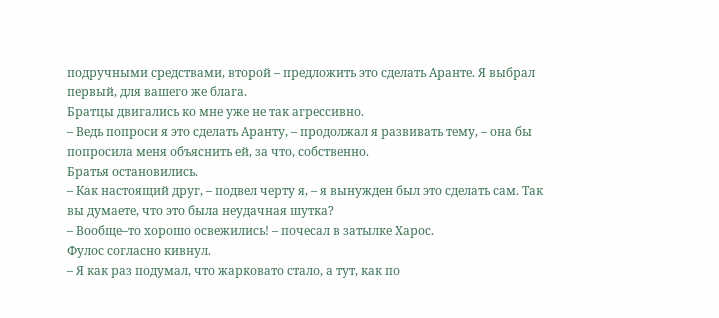подручными средствами, второй – предложить это сделать Аранте. Я выбрал первый, для вашего же блага.
Братцы двигались ко мне уже не так агрессивно.
– Ведь попроси я это сделать Аранту, – продолжал я развивать тему, – она бы попросила меня объяснить ей, за что, собственно.
Братья остановились.
– Как настоящий друг, – подвел черту я, – я вынужден был это сделать сам. Так вы думаете, что это была неудачная шутка?
– Вообще–то хорошо освежились! – почесал в затылке Харос.
Фулос согласно кивнул.
– Я как раз подумал, что жарковато стало, а тут, как по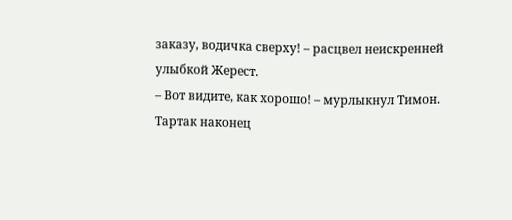заказу, водичка сверху! – расцвел неискренней улыбкой Жерест.
– Вот видите, как хорошо! – мурлыкнул Тимон.
Тартак наконец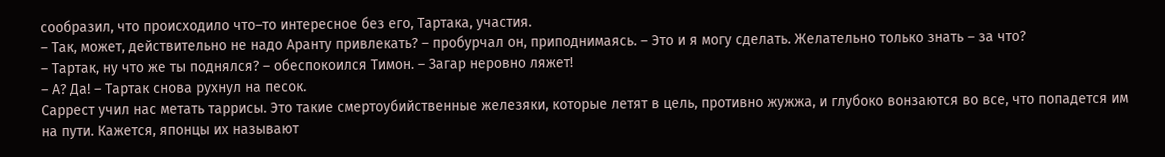сообразил, что происходило что–то интересное без его, Тартака, участия.
– Так, может, действительно не надо Аранту привлекать? – пробурчал он, приподнимаясь. – Это и я могу сделать. Желательно только знать – за что?
– Тартак, ну что же ты поднялся? – обеспокоился Тимон. – Загар неровно ляжет!
– А? Да! – Тартак снова рухнул на песок.
Саррест учил нас метать таррисы. Это такие смертоубийственные железяки, которые летят в цель, противно жужжа, и глубоко вонзаются во все, что попадется им на пути. Кажется, японцы их называют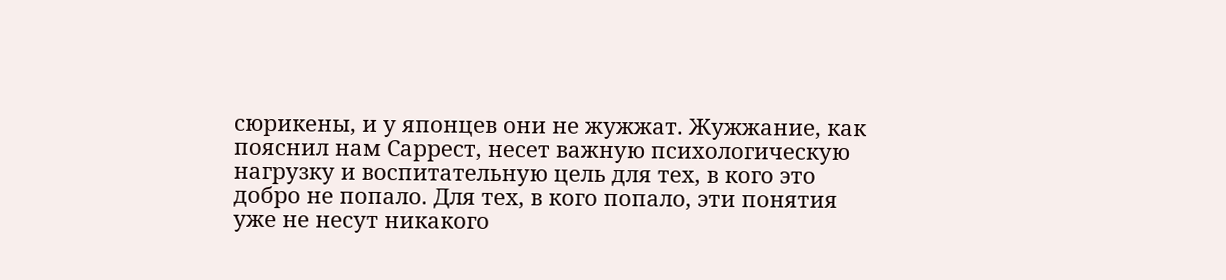сюрикены, и у японцев они не жужжат. Жужжание, как пояснил нам Саррест, несет важную психологическую нагрузку и воспитательную цель для тех, в кого это добро не попало. Для тех, в кого попало, эти понятия уже не несут никакого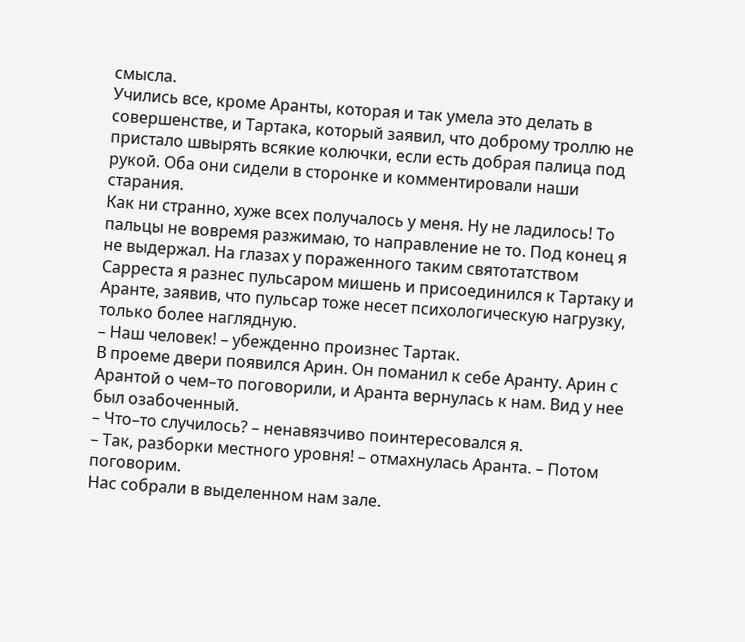смысла.
Учились все, кроме Аранты, которая и так умела это делать в совершенстве, и Тартака, который заявил, что доброму троллю не пристало швырять всякие колючки, если есть добрая палица под рукой. Оба они сидели в сторонке и комментировали наши старания.
Как ни странно, хуже всех получалось у меня. Ну не ладилось! То пальцы не вовремя разжимаю, то направление не то. Под конец я не выдержал. На глазах у пораженного таким святотатством Сарреста я разнес пульсаром мишень и присоединился к Тартаку и Аранте, заявив, что пульсар тоже несет психологическую нагрузку, только более наглядную.
– Наш человек! – убежденно произнес Тартак.
В проеме двери появился Арин. Он поманил к себе Аранту. Арин с Арантой о чем–то поговорили, и Аранта вернулась к нам. Вид у нее был озабоченный.
– Что–то случилось? – ненавязчиво поинтересовался я.
– Так, разборки местного уровня! – отмахнулась Аранта. – Потом поговорим.
Нас собрали в выделенном нам зале.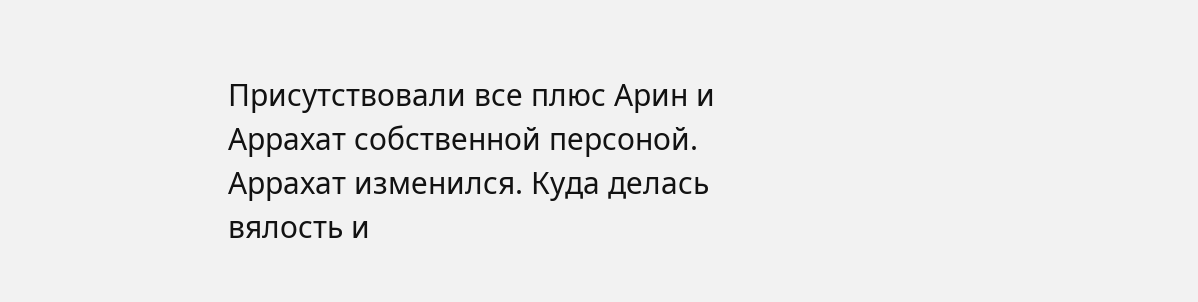Присутствовали все плюс Арин и Аррахат собственной персоной. Аррахат изменился. Куда делась вялость и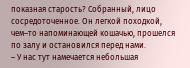показная старость? Собранный, лицо сосредоточенное. Он легкой походкой, чем–то напоминающей кошачью, прошелся по залу и остановился перед нами.
– У нас тут намечается небольшая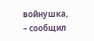войнушка, – сообщил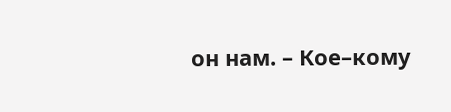он нам. – Кое–кому